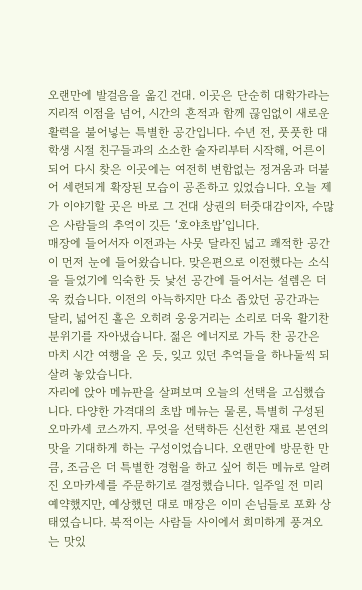오랜만에 발걸음을 옮긴 건대. 이곳은 단순히 대학가라는 지리적 이점을 넘어, 시간의 흔적과 함께 끊임없이 새로운 활력을 불어넣는 특별한 공간입니다. 수년 전, 풋풋한 대학생 시절 친구들과의 소소한 술자리부터 시작해, 어른이 되어 다시 찾은 이곳에는 여전히 변함없는 정겨움과 더불어 세련되게 확장된 모습이 공존하고 있었습니다. 오늘 제가 이야기할 곳은 바로 그 건대 상권의 터줏대감이자, 수많은 사람들의 추억이 깃든 ‘호야초밥’입니다.
매장에 들어서자 이전과는 사뭇 달라진 넓고 쾌적한 공간이 먼저 눈에 들어왔습니다. 맞은편으로 이전했다는 소식을 들었기에 익숙한 듯 낯선 공간에 들어서는 설렘은 더욱 컸습니다. 이전의 아늑하지만 다소 좁았던 공간과는 달리, 넓어진 홀은 오히려 웅웅거리는 소리로 더욱 활기찬 분위기를 자아냈습니다. 젊은 에너지로 가득 찬 공간은 마치 시간 여행을 온 듯, 잊고 있던 추억들을 하나둘씩 되살려 놓았습니다.
자리에 앉아 메뉴판을 살펴보며 오늘의 선택을 고심했습니다. 다양한 가격대의 초밥 메뉴는 물론, 특별히 구성된 오마카세 코스까지. 무엇을 선택하든 신선한 재료 본연의 맛을 기대하게 하는 구성이었습니다. 오랜만에 방문한 만큼, 조금은 더 특별한 경험을 하고 싶어 히든 메뉴로 알려진 오마카세를 주문하기로 결정했습니다. 일주일 전 미리 예약했지만, 예상했던 대로 매장은 이미 손님들로 포화 상태였습니다. 북적이는 사람들 사이에서 희미하게 풍겨오는 맛있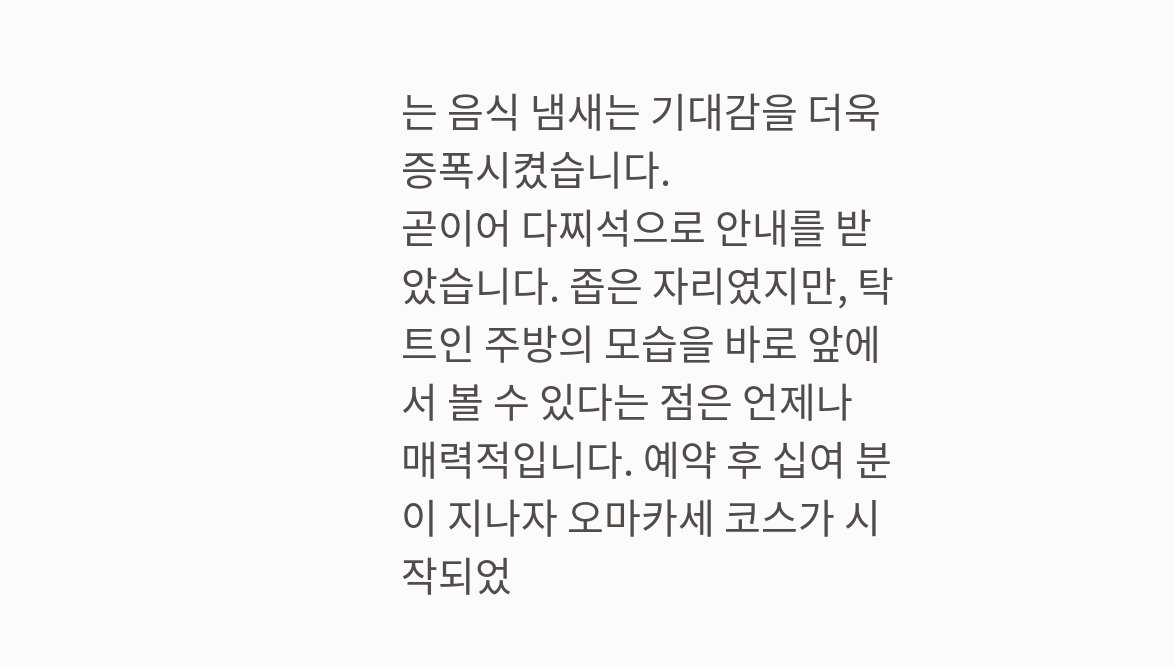는 음식 냄새는 기대감을 더욱 증폭시켰습니다.
곧이어 다찌석으로 안내를 받았습니다. 좁은 자리였지만, 탁 트인 주방의 모습을 바로 앞에서 볼 수 있다는 점은 언제나 매력적입니다. 예약 후 십여 분이 지나자 오마카세 코스가 시작되었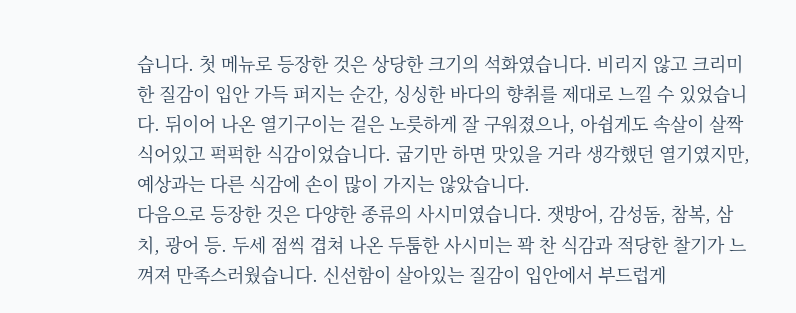습니다. 첫 메뉴로 등장한 것은 상당한 크기의 석화였습니다. 비리지 않고 크리미한 질감이 입안 가득 퍼지는 순간, 싱싱한 바다의 향취를 제대로 느낄 수 있었습니다. 뒤이어 나온 열기구이는 겉은 노릇하게 잘 구워졌으나, 아쉽게도 속살이 살짝 식어있고 퍽퍽한 식감이었습니다. 굽기만 하면 맛있을 거라 생각했던 열기였지만, 예상과는 다른 식감에 손이 많이 가지는 않았습니다.
다음으로 등장한 것은 다양한 종류의 사시미였습니다. 잿방어, 감성돔, 참복, 삼치, 광어 등. 두세 점씩 겹쳐 나온 두툼한 사시미는 꽉 찬 식감과 적당한 찰기가 느껴져 만족스러웠습니다. 신선함이 살아있는 질감이 입안에서 부드럽게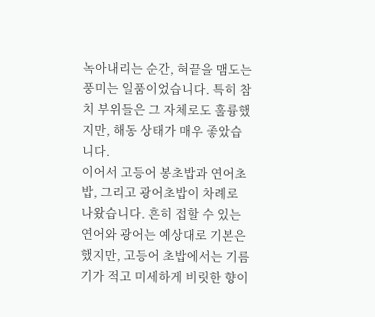녹아내리는 순간, 혀끝을 맴도는 풍미는 일품이었습니다. 특히 참치 부위들은 그 자체로도 훌륭했지만, 해동 상태가 매우 좋았습니다.
이어서 고등어 봉초밥과 연어초밥, 그리고 광어초밥이 차례로 나왔습니다. 흔히 접할 수 있는 연어와 광어는 예상대로 기본은 했지만, 고등어 초밥에서는 기름기가 적고 미세하게 비릿한 향이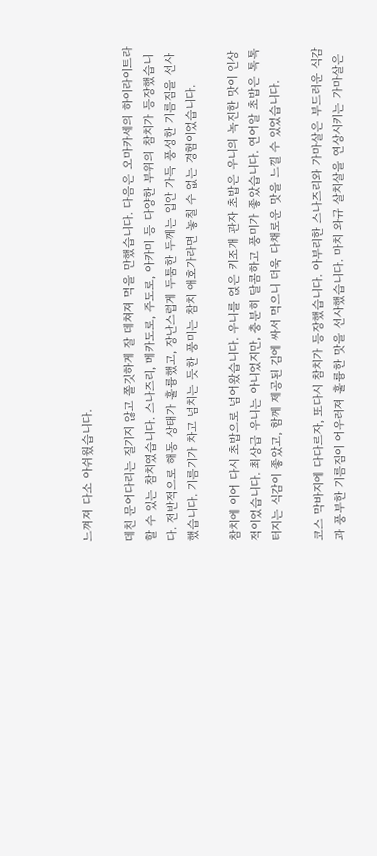느껴져 다소 아쉬웠습니다.

데친 문어다리는 질기지 않고 쫄깃하게 잘 데쳐져 먹을 만했습니다. 다음은 오마카세의 하이라이트라 할 수 있는 참치였습니다. 스나즈리, 메카도로, 주도로, 아카미 등 다양한 부위의 참치가 등장했습니다. 전반적으로 해동 상태가 훌륭했고, 장난스럽게 두툼한 두께는 입안 가득 풍성한 기름짐을 선사했습니다. 기름기가 차고 넘치는 듯한 풍미는 참치 애호가라면 놓칠 수 없는 경험이었습니다.

참치에 이어 다시 초밥으로 넘어왔습니다. 우니를 얹은 키조개 관자 초밥은 우니의 녹진한 맛이 인상적이었습니다. 최상급 우니는 아니었지만, 충분히 달콤하고 풍미가 좋았습니다. 연어알 초밥은 톡톡 터지는 식감이 좋았고, 함께 제공된 김에 싸서 먹으니 더욱 다채로운 맛을 느낄 수 있었습니다.

코스 막바지에 다다르자, 또다시 참치가 등장했습니다. 아부리한 스나즈리와 가마살은 부드러운 식감과 풍부한 기름짐이 어우러져 훌륭한 맛을 선사했습니다. 마치 와규 살치살을 연상시키는 가마살은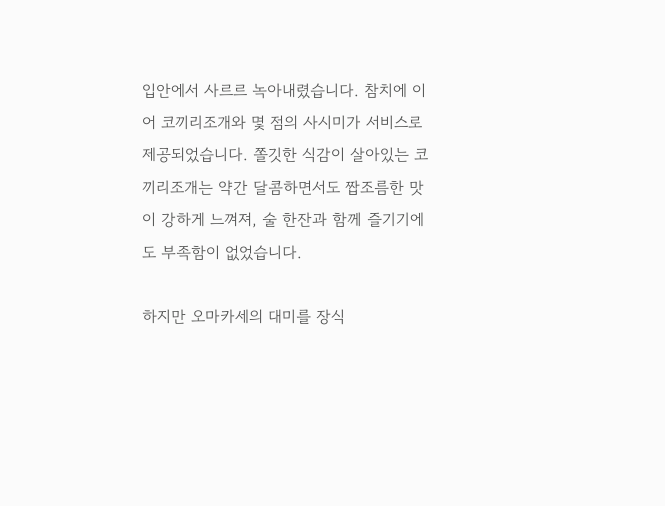입안에서 사르르 녹아내렸습니다. 참치에 이어 코끼리조개와 몇 점의 사시미가 서비스로 제공되었습니다. 쫄깃한 식감이 살아있는 코끼리조개는 약간 달콤하면서도 짭조름한 맛이 강하게 느껴져, 술 한잔과 함께 즐기기에도 부족함이 없었습니다.

하지만 오마카세의 대미를 장식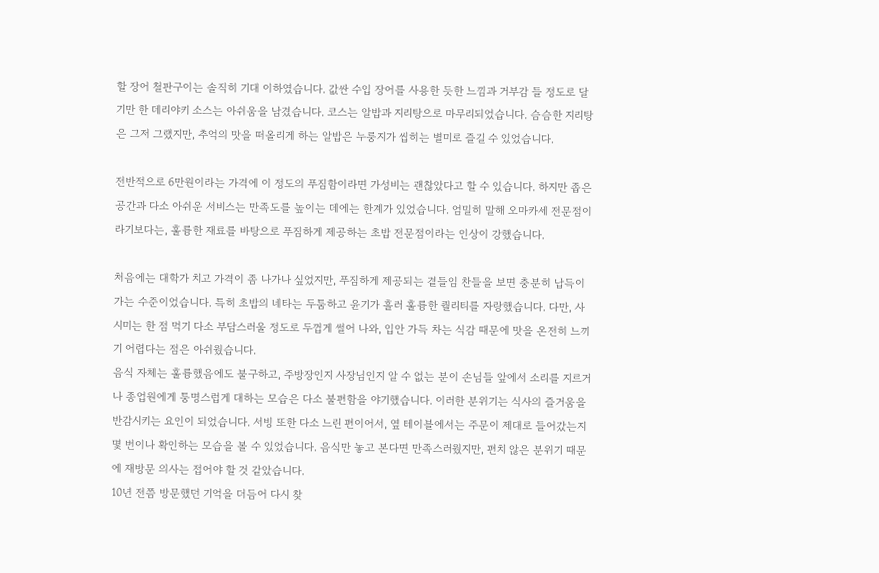할 장어 철판구이는 솔직히 기대 이하였습니다. 값싼 수입 장어를 사용한 듯한 느낌과 거부감 들 정도로 달기만 한 데리야키 소스는 아쉬움을 남겼습니다. 코스는 알밥과 지리탕으로 마무리되었습니다. 슴슴한 지리탕은 그저 그랬지만, 추억의 맛을 떠올리게 하는 알밥은 누룽지가 씹히는 별미로 즐길 수 있었습니다.

전반적으로 6만원이라는 가격에 이 정도의 푸짐함이라면 가성비는 괜찮았다고 할 수 있습니다. 하지만 좁은 공간과 다소 아쉬운 서비스는 만족도를 높이는 데에는 한계가 있었습니다. 엄밀히 말해 오마카세 전문점이라기보다는, 훌륭한 재료를 바탕으로 푸짐하게 제공하는 초밥 전문점이라는 인상이 강했습니다.

처음에는 대학가 치고 가격이 좀 나가나 싶었지만, 푸짐하게 제공되는 곁들임 찬들을 보면 충분히 납득이 가는 수준이었습니다. 특히 초밥의 네타는 두툼하고 윤기가 흘러 훌륭한 퀄리티를 자랑했습니다. 다만, 사시미는 한 점 먹기 다소 부담스러울 정도로 두껍게 썰어 나와, 입안 가득 차는 식감 때문에 맛을 온전히 느끼기 어렵다는 점은 아쉬웠습니다.
음식 자체는 훌륭했음에도 불구하고, 주방장인지 사장님인지 알 수 없는 분이 손님들 앞에서 소리를 지르거나 종업원에게 퉁명스럽게 대하는 모습은 다소 불편함을 야기했습니다. 이러한 분위기는 식사의 즐거움을 반감시키는 요인이 되었습니다. 서빙 또한 다소 느린 편이어서, 옆 테이블에서는 주문이 제대로 들어갔는지 몇 번이나 확인하는 모습을 볼 수 있었습니다. 음식만 놓고 본다면 만족스러웠지만, 편치 않은 분위기 때문에 재방문 의사는 접어야 할 것 같았습니다.
10년 전쯤 방문했던 기억을 더듬어 다시 찾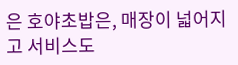은 호야초밥은, 매장이 넓어지고 서비스도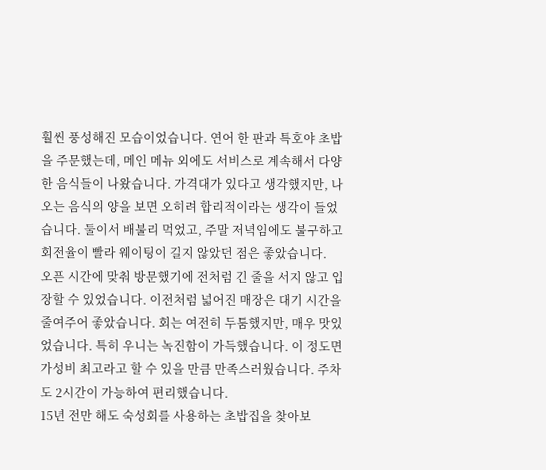훨씬 풍성해진 모습이었습니다. 연어 한 판과 특호야 초밥을 주문했는데, 메인 메뉴 외에도 서비스로 계속해서 다양한 음식들이 나왔습니다. 가격대가 있다고 생각했지만, 나오는 음식의 양을 보면 오히려 합리적이라는 생각이 들었습니다. 둘이서 배불리 먹었고, 주말 저녁임에도 불구하고 회전율이 빨라 웨이팅이 길지 않았던 점은 좋았습니다.
오픈 시간에 맞춰 방문했기에 전처럼 긴 줄을 서지 않고 입장할 수 있었습니다. 이전처럼 넓어진 매장은 대기 시간을 줄여주어 좋았습니다. 회는 여전히 두툼했지만, 매우 맛있었습니다. 특히 우니는 녹진함이 가득했습니다. 이 정도면 가성비 최고라고 할 수 있을 만큼 만족스러웠습니다. 주차도 2시간이 가능하여 편리했습니다.
15년 전만 해도 숙성회를 사용하는 초밥집을 찾아보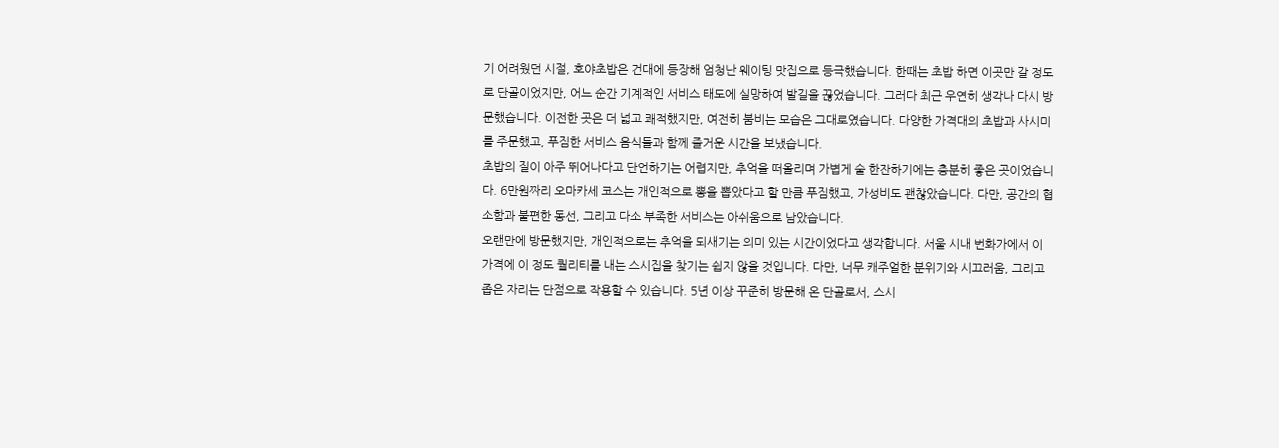기 어려웠던 시절, 호야초밥은 건대에 등장해 엄청난 웨이팅 맛집으로 등극했습니다. 한때는 초밥 하면 이곳만 갈 정도로 단골이었지만, 어느 순간 기계적인 서비스 태도에 실망하여 발길을 끊었습니다. 그러다 최근 우연히 생각나 다시 방문했습니다. 이전한 곳은 더 넓고 쾌적했지만, 여전히 붐비는 모습은 그대로였습니다. 다양한 가격대의 초밥과 사시미를 주문했고, 푸짐한 서비스 음식들과 함께 즐거운 시간을 보냈습니다.
초밥의 질이 아주 뛰어나다고 단언하기는 어렵지만, 추억을 떠올리며 가볍게 술 한잔하기에는 충분히 좋은 곳이었습니다. 6만원짜리 오마카세 코스는 개인적으로 뽕을 뽑았다고 할 만큼 푸짐했고, 가성비도 괜찮았습니다. 다만, 공간의 협소함과 불편한 동선, 그리고 다소 부족한 서비스는 아쉬움으로 남았습니다.
오랜만에 방문했지만, 개인적으로는 추억을 되새기는 의미 있는 시간이었다고 생각합니다. 서울 시내 번화가에서 이 가격에 이 정도 퀄리티를 내는 스시집을 찾기는 쉽지 않을 것입니다. 다만, 너무 캐주얼한 분위기와 시끄러움, 그리고 좁은 자리는 단점으로 작용할 수 있습니다. 5년 이상 꾸준히 방문해 온 단골로서, 스시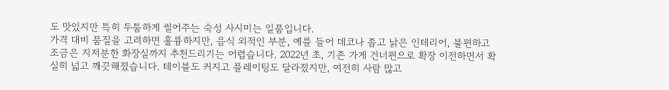도 맛있지만 특히 두툼하게 썰어주는 숙성 사시미는 일품입니다.
가격 대비 품질을 고려하면 훌륭하지만, 음식 외적인 부분, 예를 들어 데코나 좁고 낡은 인테리어, 불편하고 조금은 지저분한 화장실까지 추천드리기는 어렵습니다. 2022년 초, 기존 가게 건너편으로 확장 이전하면서 확실히 넓고 깨끗해졌습니다. 테이블도 커지고 플레이팅도 달라졌지만, 여전히 사람 많고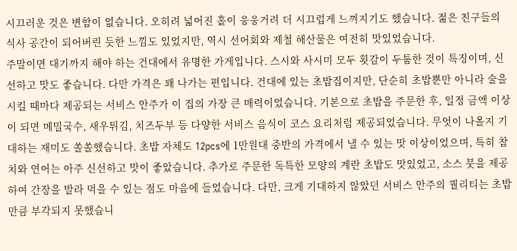시끄러운 것은 변함이 없습니다. 오히려 넓어진 홀이 웅웅거려 더 시끄럽게 느껴지기도 했습니다. 젊은 친구들의 식사 공간이 되어버린 듯한 느낌도 있었지만, 역시 선어회와 제철 해산물은 여전히 맛있었습니다.
주말이면 대기까지 해야 하는 건대에서 유명한 가게입니다. 스시와 사시미 모두 횟감이 두툼한 것이 특징이며, 신선하고 맛도 좋습니다. 다만 가격은 꽤 나가는 편입니다. 건대에 있는 초밥집이지만, 단순히 초밥뿐만 아니라 술을 시킬 때마다 제공되는 서비스 안주가 이 집의 가장 큰 매력이었습니다. 기본으로 초밥을 주문한 후, 일정 금액 이상이 되면 메밀국수, 새우튀김, 치즈두부 등 다양한 서비스 음식이 코스 요리처럼 제공되었습니다. 무엇이 나올지 기대하는 재미도 쏠쏠했습니다. 초밥 자체도 12pcs에 1만원대 중반의 가격에서 낼 수 있는 맛 이상이었으며, 특히 참치와 연어는 아주 신선하고 맛이 좋았습니다. 추가로 주문한 독특한 모양의 계란 초밥도 맛있었고, 소스 붓을 제공하여 간장을 발라 먹을 수 있는 점도 마음에 들었습니다. 다만, 크게 기대하지 않았던 서비스 안주의 퀄리티는 초밥만큼 부각되지 못했습니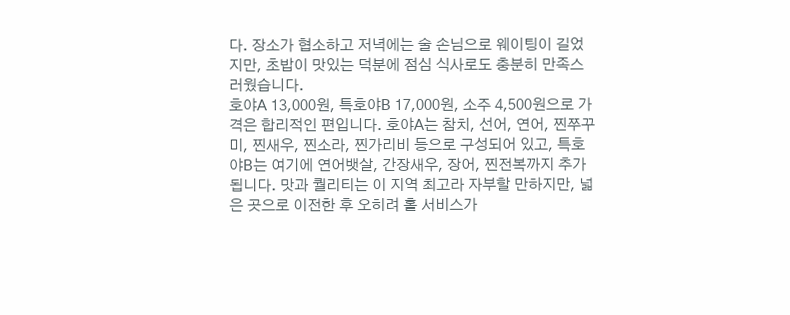다. 장소가 협소하고 저녁에는 술 손님으로 웨이팅이 길었지만, 초밥이 맛있는 덕분에 점심 식사로도 충분히 만족스러웠습니다.
호야A 13,000원, 특호야B 17,000원, 소주 4,500원으로 가격은 합리적인 편입니다. 호야A는 참치, 선어, 연어, 찐쭈꾸미, 찐새우, 찐소라, 찐가리비 등으로 구성되어 있고, 특호야B는 여기에 연어뱃살, 간장새우, 장어, 찐전복까지 추가됩니다. 맛과 퀄리티는 이 지역 최고라 자부할 만하지만, 넓은 곳으로 이전한 후 오히려 홀 서비스가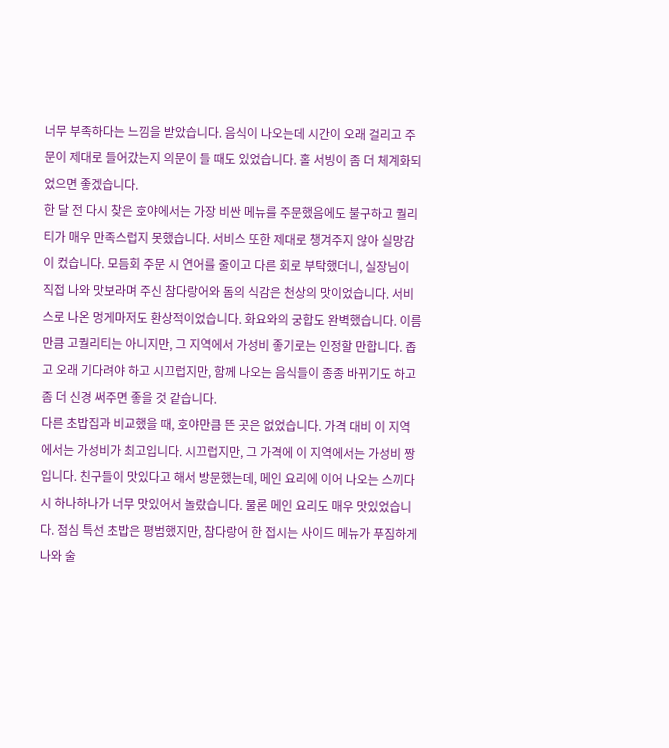너무 부족하다는 느낌을 받았습니다. 음식이 나오는데 시간이 오래 걸리고 주문이 제대로 들어갔는지 의문이 들 때도 있었습니다. 홀 서빙이 좀 더 체계화되었으면 좋겠습니다.
한 달 전 다시 찾은 호야에서는 가장 비싼 메뉴를 주문했음에도 불구하고 퀄리티가 매우 만족스럽지 못했습니다. 서비스 또한 제대로 챙겨주지 않아 실망감이 컸습니다. 모듬회 주문 시 연어를 줄이고 다른 회로 부탁했더니, 실장님이 직접 나와 맛보라며 주신 참다랑어와 돔의 식감은 천상의 맛이었습니다. 서비스로 나온 멍게마저도 환상적이었습니다. 화요와의 궁합도 완벽했습니다. 이름만큼 고퀄리티는 아니지만, 그 지역에서 가성비 좋기로는 인정할 만합니다. 좁고 오래 기다려야 하고 시끄럽지만, 함께 나오는 음식들이 종종 바뀌기도 하고 좀 더 신경 써주면 좋을 것 같습니다.
다른 초밥집과 비교했을 때, 호야만큼 뜬 곳은 없었습니다. 가격 대비 이 지역에서는 가성비가 최고입니다. 시끄럽지만, 그 가격에 이 지역에서는 가성비 짱입니다. 친구들이 맛있다고 해서 방문했는데, 메인 요리에 이어 나오는 스끼다시 하나하나가 너무 맛있어서 놀랐습니다. 물론 메인 요리도 매우 맛있었습니다. 점심 특선 초밥은 평범했지만, 참다랑어 한 접시는 사이드 메뉴가 푸짐하게 나와 술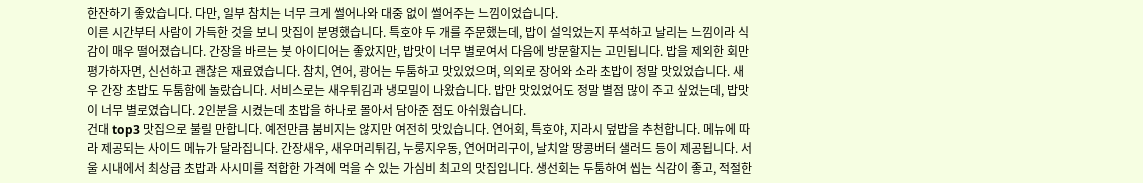한잔하기 좋았습니다. 다만, 일부 참치는 너무 크게 썰어나와 대중 없이 썰어주는 느낌이었습니다.
이른 시간부터 사람이 가득한 것을 보니 맛집이 분명했습니다. 특호야 두 개를 주문했는데, 밥이 설익었는지 푸석하고 날리는 느낌이라 식감이 매우 떨어졌습니다. 간장을 바르는 붓 아이디어는 좋았지만, 밥맛이 너무 별로여서 다음에 방문할지는 고민됩니다. 밥을 제외한 회만 평가하자면, 신선하고 괜찮은 재료였습니다. 참치, 연어, 광어는 두툼하고 맛있었으며, 의외로 장어와 소라 초밥이 정말 맛있었습니다. 새우 간장 초밥도 두툼함에 놀랐습니다. 서비스로는 새우튀김과 냉모밀이 나왔습니다. 밥만 맛있었어도 정말 별점 많이 주고 싶었는데, 밥맛이 너무 별로였습니다. 2인분을 시켰는데 초밥을 하나로 몰아서 담아준 점도 아쉬웠습니다.
건대 top3 맛집으로 불릴 만합니다. 예전만큼 붐비지는 않지만 여전히 맛있습니다. 연어회, 특호야, 지라시 덮밥을 추천합니다. 메뉴에 따라 제공되는 사이드 메뉴가 달라집니다. 간장새우, 새우머리튀김, 누룽지우동, 연어머리구이, 날치알 땅콩버터 샐러드 등이 제공됩니다. 서울 시내에서 최상급 초밥과 사시미를 적합한 가격에 먹을 수 있는 가심비 최고의 맛집입니다. 생선회는 두툼하여 씹는 식감이 좋고, 적절한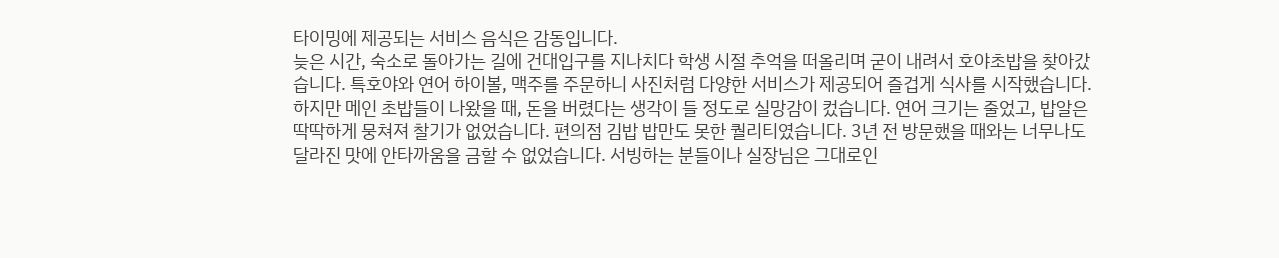타이밍에 제공되는 서비스 음식은 감동입니다.
늦은 시간, 숙소로 돌아가는 길에 건대입구를 지나치다 학생 시절 추억을 떠올리며 굳이 내려서 호야초밥을 찾아갔습니다. 특호야와 연어 하이볼, 맥주를 주문하니 사진처럼 다양한 서비스가 제공되어 즐겁게 식사를 시작했습니다. 하지만 메인 초밥들이 나왔을 때, 돈을 버렸다는 생각이 들 정도로 실망감이 컸습니다. 연어 크기는 줄었고, 밥알은 딱딱하게 뭉쳐져 찰기가 없었습니다. 편의점 김밥 밥만도 못한 퀄리티였습니다. 3년 전 방문했을 때와는 너무나도 달라진 맛에 안타까움을 금할 수 없었습니다. 서빙하는 분들이나 실장님은 그대로인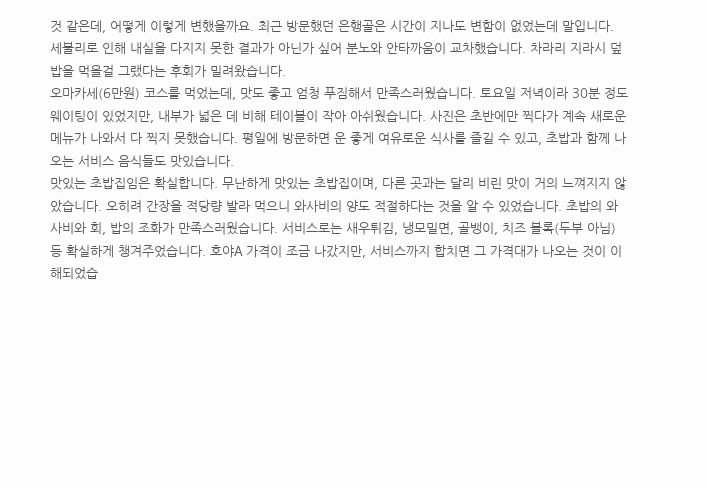것 같은데, 어떻게 이렇게 변했을까요. 최근 방문했던 은행골은 시간이 지나도 변함이 없었는데 말입니다. 세불리로 인해 내실을 다지지 못한 결과가 아닌가 싶어 분노와 안타까움이 교차했습니다. 차라리 지라시 덮밥을 먹을걸 그랬다는 후회가 밀려왔습니다.
오마카세(6만원) 코스를 먹었는데, 맛도 좋고 엄청 푸짐해서 만족스러웠습니다. 토요일 저녁이라 30분 정도 웨이팅이 있었지만, 내부가 넓은 데 비해 테이블이 작아 아쉬웠습니다. 사진은 초반에만 찍다가 계속 새로운 메뉴가 나와서 다 찍지 못했습니다. 평일에 방문하면 운 좋게 여유로운 식사를 즐길 수 있고, 초밥과 함께 나오는 서비스 음식들도 맛있습니다.
맛있는 초밥집임은 확실합니다. 무난하게 맛있는 초밥집이며, 다른 곳과는 달리 비린 맛이 거의 느껴지지 않았습니다. 오히려 간장을 적당량 발라 먹으니 와사비의 양도 적절하다는 것을 알 수 있었습니다. 초밥의 와사비와 회, 밥의 조화가 만족스러웠습니다. 서비스로는 새우튀김, 냉모밀면, 골뱅이, 치즈 블록(두부 아님) 등 확실하게 챙겨주었습니다. 호야A 가격이 조금 나갔지만, 서비스까지 합치면 그 가격대가 나오는 것이 이해되었습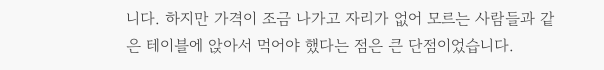니다. 하지만 가격이 조금 나가고 자리가 없어 모르는 사람들과 같은 테이블에 앉아서 먹어야 했다는 점은 큰 단점이었습니다.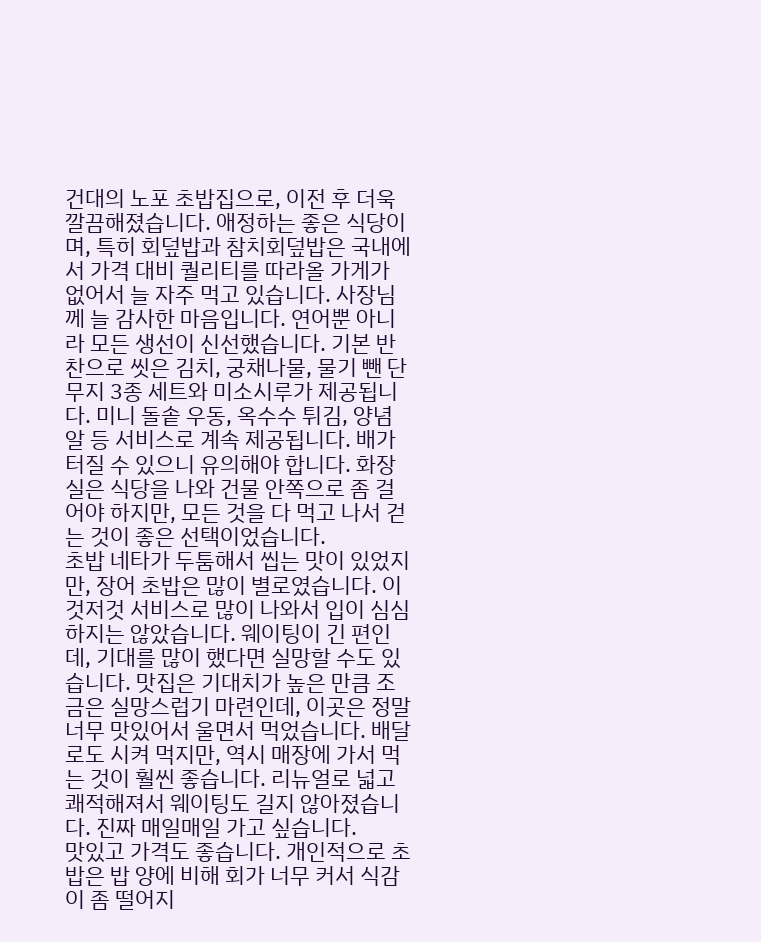건대의 노포 초밥집으로, 이전 후 더욱 깔끔해졌습니다. 애정하는 좋은 식당이며, 특히 회덮밥과 참치회덮밥은 국내에서 가격 대비 퀄리티를 따라올 가게가 없어서 늘 자주 먹고 있습니다. 사장님께 늘 감사한 마음입니다. 연어뿐 아니라 모든 생선이 신선했습니다. 기본 반찬으로 씻은 김치, 궁채나물, 물기 뺀 단무지 3종 세트와 미소시루가 제공됩니다. 미니 돌솥 우동, 옥수수 튀김, 양념알 등 서비스로 계속 제공됩니다. 배가 터질 수 있으니 유의해야 합니다. 화장실은 식당을 나와 건물 안쪽으로 좀 걸어야 하지만, 모든 것을 다 먹고 나서 걷는 것이 좋은 선택이었습니다.
초밥 네타가 두툼해서 씹는 맛이 있었지만, 장어 초밥은 많이 별로였습니다. 이것저것 서비스로 많이 나와서 입이 심심하지는 않았습니다. 웨이팅이 긴 편인데, 기대를 많이 했다면 실망할 수도 있습니다. 맛집은 기대치가 높은 만큼 조금은 실망스럽기 마련인데, 이곳은 정말 너무 맛있어서 울면서 먹었습니다. 배달로도 시켜 먹지만, 역시 매장에 가서 먹는 것이 훨씬 좋습니다. 리뉴얼로 넓고 쾌적해져서 웨이팅도 길지 않아졌습니다. 진짜 매일매일 가고 싶습니다.
맛있고 가격도 좋습니다. 개인적으로 초밥은 밥 양에 비해 회가 너무 커서 식감이 좀 떨어지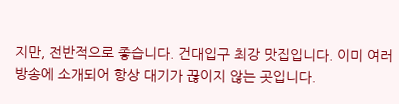지만, 전반적으로 좋습니다. 건대입구 최강 맛집입니다. 이미 여러 방송에 소개되어 항상 대기가 끊이지 않는 곳입니다.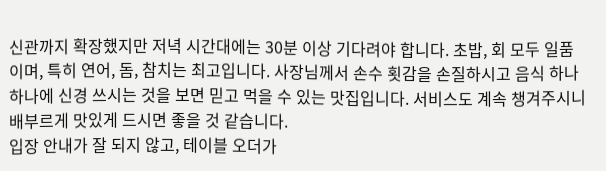신관까지 확장했지만 저녁 시간대에는 30분 이상 기다려야 합니다. 초밥, 회 모두 일품이며, 특히 연어, 돔, 참치는 최고입니다. 사장님께서 손수 횟감을 손질하시고 음식 하나하나에 신경 쓰시는 것을 보면 믿고 먹을 수 있는 맛집입니다. 서비스도 계속 챙겨주시니 배부르게 맛있게 드시면 좋을 것 같습니다.
입장 안내가 잘 되지 않고, 테이블 오더가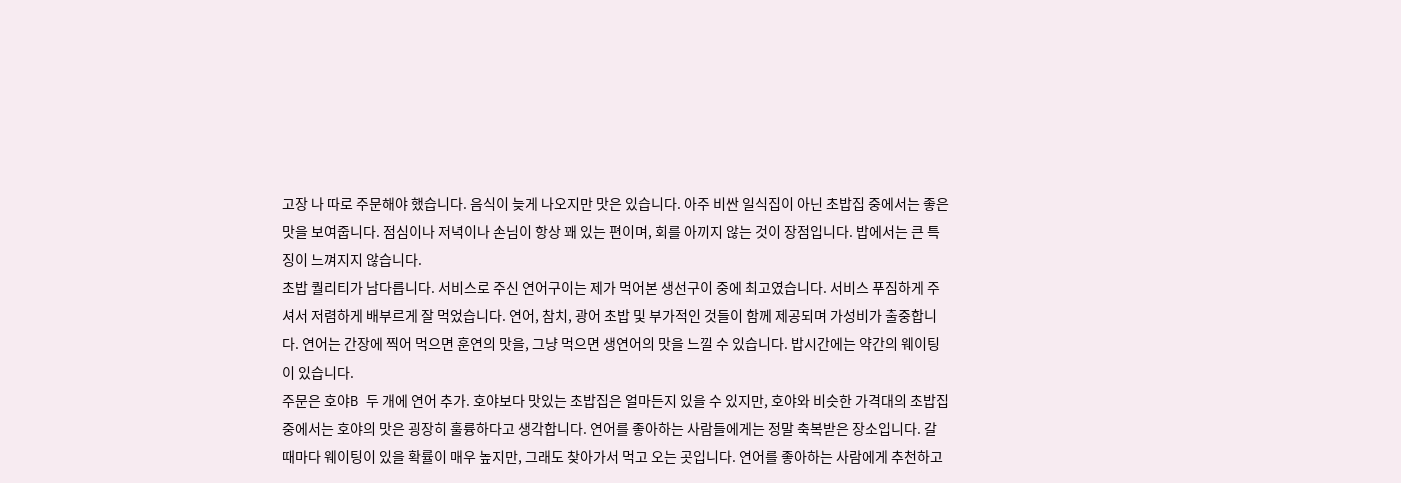고장 나 따로 주문해야 했습니다. 음식이 늦게 나오지만 맛은 있습니다. 아주 비싼 일식집이 아닌 초밥집 중에서는 좋은 맛을 보여줍니다. 점심이나 저녁이나 손님이 항상 꽤 있는 편이며, 회를 아끼지 않는 것이 장점입니다. 밥에서는 큰 특징이 느껴지지 않습니다.
초밥 퀄리티가 남다릅니다. 서비스로 주신 연어구이는 제가 먹어본 생선구이 중에 최고였습니다. 서비스 푸짐하게 주셔서 저렴하게 배부르게 잘 먹었습니다. 연어, 참치, 광어 초밥 및 부가적인 것들이 함께 제공되며 가성비가 출중합니다. 연어는 간장에 찍어 먹으면 훈연의 맛을, 그냥 먹으면 생연어의 맛을 느낄 수 있습니다. 밥시간에는 약간의 웨이팅이 있습니다.
주문은 호야B 두 개에 연어 추가. 호야보다 맛있는 초밥집은 얼마든지 있을 수 있지만, 호야와 비슷한 가격대의 초밥집 중에서는 호야의 맛은 굉장히 훌륭하다고 생각합니다. 연어를 좋아하는 사람들에게는 정말 축복받은 장소입니다. 갈 때마다 웨이팅이 있을 확률이 매우 높지만, 그래도 찾아가서 먹고 오는 곳입니다. 연어를 좋아하는 사람에게 추천하고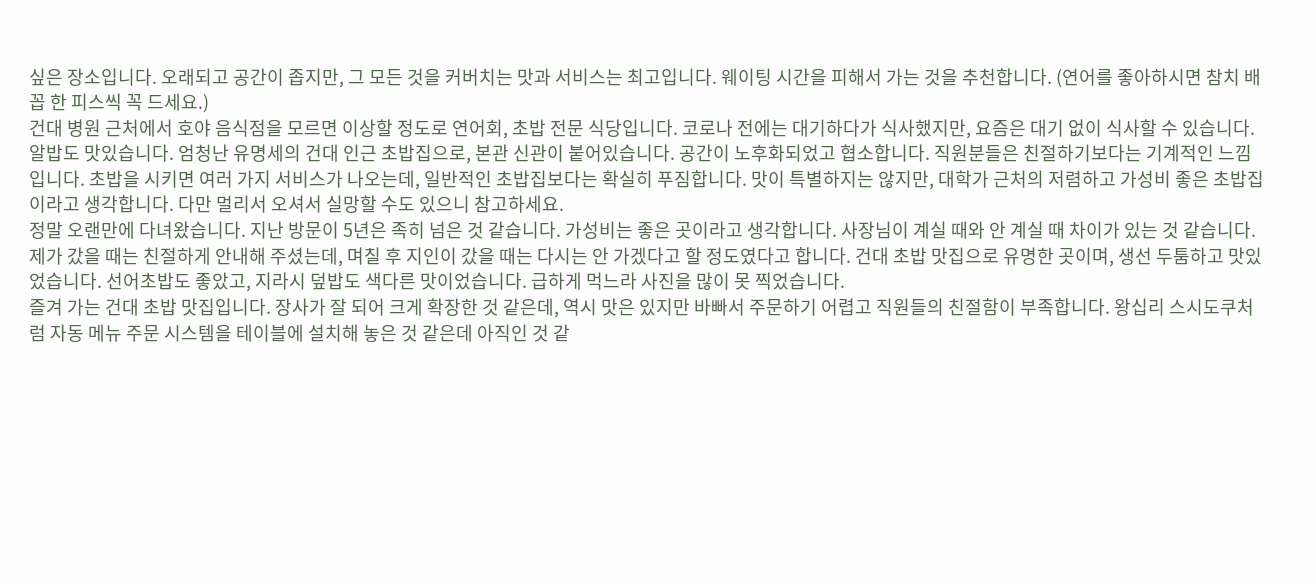싶은 장소입니다. 오래되고 공간이 좁지만, 그 모든 것을 커버치는 맛과 서비스는 최고입니다. 웨이팅 시간을 피해서 가는 것을 추천합니다. (연어를 좋아하시면 참치 배꼽 한 피스씩 꼭 드세요.)
건대 병원 근처에서 호야 음식점을 모르면 이상할 정도로 연어회, 초밥 전문 식당입니다. 코로나 전에는 대기하다가 식사했지만, 요즘은 대기 없이 식사할 수 있습니다. 알밥도 맛있습니다. 엄청난 유명세의 건대 인근 초밥집으로, 본관 신관이 붙어있습니다. 공간이 노후화되었고 협소합니다. 직원분들은 친절하기보다는 기계적인 느낌입니다. 초밥을 시키면 여러 가지 서비스가 나오는데, 일반적인 초밥집보다는 확실히 푸짐합니다. 맛이 특별하지는 않지만, 대학가 근처의 저렴하고 가성비 좋은 초밥집이라고 생각합니다. 다만 멀리서 오셔서 실망할 수도 있으니 참고하세요.
정말 오랜만에 다녀왔습니다. 지난 방문이 5년은 족히 넘은 것 같습니다. 가성비는 좋은 곳이라고 생각합니다. 사장님이 계실 때와 안 계실 때 차이가 있는 것 같습니다. 제가 갔을 때는 친절하게 안내해 주셨는데, 며칠 후 지인이 갔을 때는 다시는 안 가겠다고 할 정도였다고 합니다. 건대 초밥 맛집으로 유명한 곳이며, 생선 두툼하고 맛있었습니다. 선어초밥도 좋았고, 지라시 덮밥도 색다른 맛이었습니다. 급하게 먹느라 사진을 많이 못 찍었습니다.
즐겨 가는 건대 초밥 맛집입니다. 장사가 잘 되어 크게 확장한 것 같은데, 역시 맛은 있지만 바빠서 주문하기 어렵고 직원들의 친절함이 부족합니다. 왕십리 스시도쿠처럼 자동 메뉴 주문 시스템을 테이블에 설치해 놓은 것 같은데 아직인 것 같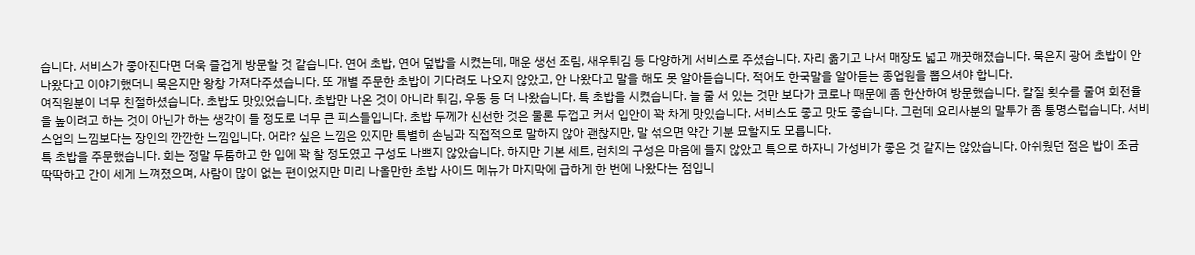습니다. 서비스가 좋아진다면 더욱 즐겁게 방문할 것 같습니다. 연어 초밥, 연어 덮밥을 시켰는데, 매운 생선 조림, 새우튀김 등 다양하게 서비스로 주셨습니다. 자리 옮기고 나서 매장도 넓고 깨끗해졌습니다. 묵은지 광어 초밥이 안 나왔다고 이야기했더니 묵은지만 왕창 가져다주셨습니다. 또 개별 주문한 초밥이 기다려도 나오지 않았고, 안 나왔다고 말을 해도 못 알아듣습니다. 적어도 한국말을 알아듣는 종업원을 뽑으셔야 합니다.
여직원분이 너무 친절하셨습니다. 초밥도 맛있었습니다. 초밥만 나온 것이 아니라 튀김, 우동 등 더 나왔습니다. 특 초밥을 시켰습니다. 늘 줄 서 있는 것만 보다가 코로나 때문에 좀 한산하여 방문했습니다. 칼질 횟수를 줄여 회전율을 높이려고 하는 것이 아닌가 하는 생각이 들 정도로 너무 큰 피스들입니다. 초밥 두께가 신선한 것은 물론 두껍고 커서 입안이 꽉 차게 맛있습니다. 서비스도 좋고 맛도 좋습니다. 그런데 요리사분의 말투가 좀 퉁명스럽습니다. 서비스업의 느낌보다는 장인의 깐깐한 느낌입니다. 어라? 싶은 느낌은 있지만 특별히 손님과 직접적으로 말하지 않아 괜찮지만, 말 섞으면 약간 기분 묘할지도 모릅니다.
특 초밥을 주문했습니다. 회는 정말 두툼하고 한 입에 꽉 찰 정도였고 구성도 나쁘지 않았습니다. 하지만 기본 세트, 런치의 구성은 마음에 들지 않았고 특으로 하자니 가성비가 좋은 것 같지는 않았습니다. 아쉬웠던 점은 밥이 조금 딱딱하고 간이 세게 느껴졌으며, 사람이 많이 없는 편이었지만 미리 나올만한 초밥 사이드 메뉴가 마지막에 급하게 한 번에 나왔다는 점입니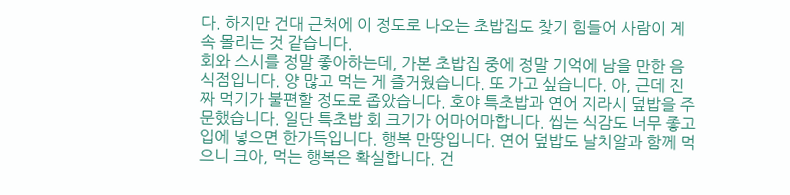다. 하지만 건대 근처에 이 정도로 나오는 초밥집도 찾기 힘들어 사람이 계속 몰리는 것 같습니다.
회와 스시를 정말 좋아하는데, 가본 초밥집 중에 정말 기억에 남을 만한 음식점입니다. 양 많고 먹는 게 즐거웠습니다. 또 가고 싶습니다. 아, 근데 진짜 먹기가 불편할 정도로 좁았습니다. 호야 특초밥과 연어 지라시 덮밥을 주문했습니다. 일단 특초밥 회 크기가 어마어마합니다. 씹는 식감도 너무 좋고 입에 넣으면 한가득입니다. 행복 만땅입니다. 연어 덮밥도 날치알과 함께 먹으니 크아, 먹는 행복은 확실합니다. 건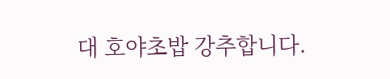대 호야초밥 강추합니다.